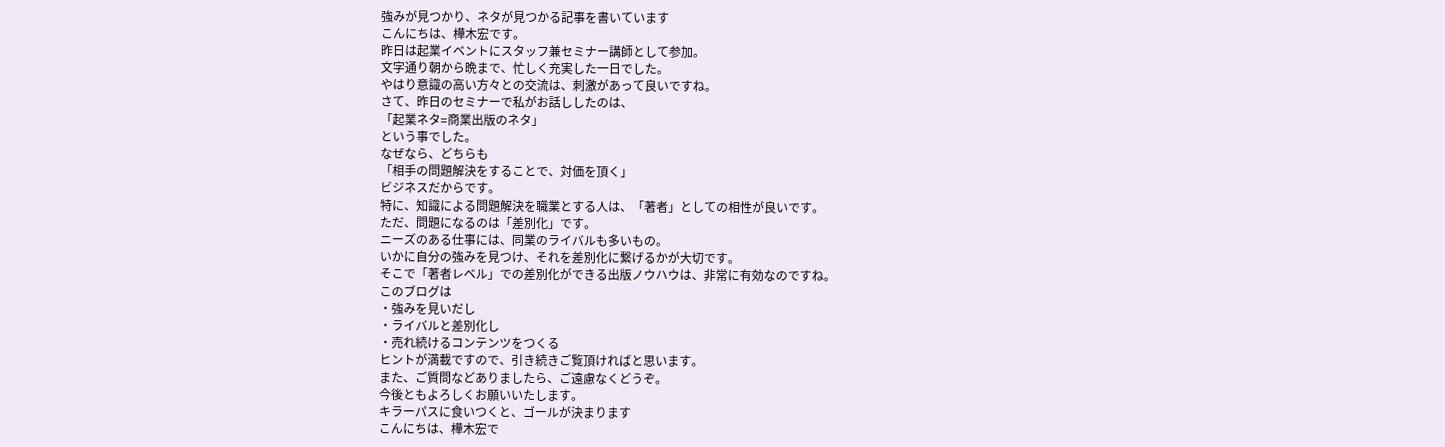強みが見つかり、ネタが見つかる記事を書いています
こんにちは、樺木宏です。
昨日は起業イベントにスタッフ兼セミナー講師として参加。
文字通り朝から晩まで、忙しく充実した一日でした。
やはり意識の高い方々との交流は、刺激があって良いですね。
さて、昨日のセミナーで私がお話ししたのは、
「起業ネタ=商業出版のネタ」
という事でした。
なぜなら、どちらも
「相手の問題解決をすることで、対価を頂く」
ビジネスだからです。
特に、知識による問題解決を職業とする人は、「著者」としての相性が良いです。
ただ、問題になるのは「差別化」です。
ニーズのある仕事には、同業のライバルも多いもの。
いかに自分の強みを見つけ、それを差別化に繋げるかが大切です。
そこで「著者レベル」での差別化ができる出版ノウハウは、非常に有効なのですね。
このブログは
・強みを見いだし
・ライバルと差別化し
・売れ続けるコンテンツをつくる
ヒントが満載ですので、引き続きご覧頂ければと思います。
また、ご質問などありましたら、ご遠慮なくどうぞ。
今後ともよろしくお願いいたします。
キラーパスに食いつくと、ゴールが決まります
こんにちは、樺木宏で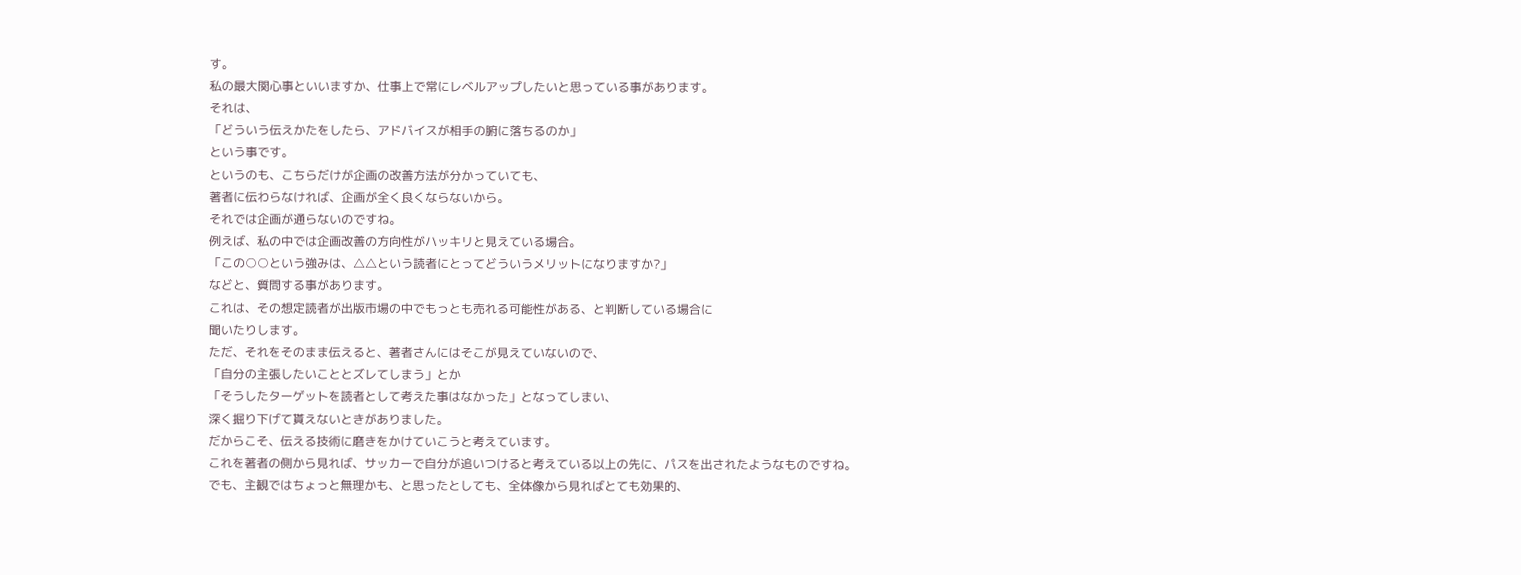す。
私の最大関心事といいますか、仕事上で常にレベルアップしたいと思っている事があります。
それは、
「どういう伝えかたをしたら、アドバイスが相手の腑に落ちるのか」
という事です。
というのも、こちらだけが企画の改善方法が分かっていても、
著者に伝わらなければ、企画が全く良くならないから。
それでは企画が通らないのですね。
例えば、私の中では企画改善の方向性がハッキリと見えている場合。
「この○○という強みは、△△という読者にとってどういうメリットになりますか?」
などと、質問する事があります。
これは、その想定読者が出版市場の中でもっとも売れる可能性がある、と判断している場合に
聞いたりします。
ただ、それをそのまま伝えると、著者さんにはそこが見えていないので、
「自分の主張したいこととズレてしまう」とか
「そうしたターゲットを読者として考えた事はなかった」となってしまい、
深く掘り下げて貰えないときがありました。
だからこそ、伝える技術に磨きをかけていこうと考えています。
これを著者の側から見れば、サッカーで自分が追いつけると考えている以上の先に、パスを出されたようなものですね。
でも、主観ではちょっと無理かも、と思ったとしても、全体像から見ればとても効果的、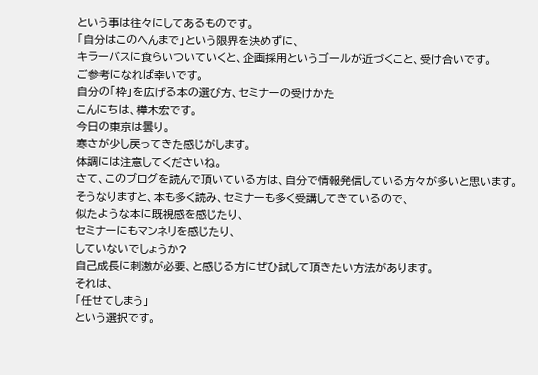という事は往々にしてあるものです。
「自分はこのへんまで」という限界を決めずに、
キラーバスに食らいついていくと、企画採用というゴールが近づくこと、受け合いです。
ご参考になれば幸いです。
自分の「枠」を広げる本の選び方、セミナーの受けかた
こんにちは、樺木宏です。
今日の東京は曇り。
寒さが少し戻ってきた感じがします。
体調には注意してくださいね。
さて、このブログを読んで頂いている方は、自分で情報発信している方々が多いと思います。
そうなりますと、本も多く読み、セミナーも多く受講してきているので、
似たような本に既視感を感じたり、
セミナーにもマンネリを感じたり、
していないでしょうか?
自己成長に刺激が必要、と感じる方にぜひ試して頂きたい方法があります。
それは、
「任せてしまう」
という選択です。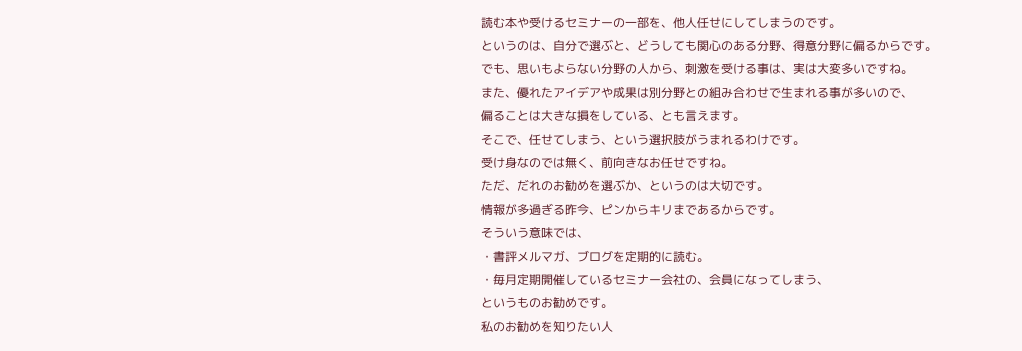読む本や受けるセミナーの一部を、他人任せにしてしまうのです。
というのは、自分で選ぶと、どうしても関心のある分野、得意分野に偏るからです。
でも、思いもよらない分野の人から、刺激を受ける事は、実は大変多いですね。
また、優れたアイデアや成果は別分野との組み合わせで生まれる事が多いので、
偏ることは大きな損をしている、とも言えます。
そこで、任せてしまう、という選択肢がうまれるわけです。
受け身なのでは無く、前向きなお任せですね。
ただ、だれのお勧めを選ぶか、というのは大切です。
情報が多過ぎる昨今、ピンからキリまであるからです。
そういう意味では、
・書評メルマガ、ブログを定期的に読む。
・毎月定期開催しているセミナー会社の、会員になってしまう、
というものお勧めです。
私のお勧めを知りたい人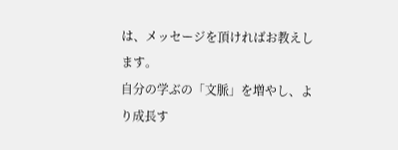は、メッセージを頂ければお教えします。
自分の学ぶの「文脈」を増やし、より成長す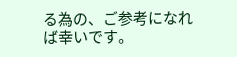る為の、ご参考になれば幸いです。